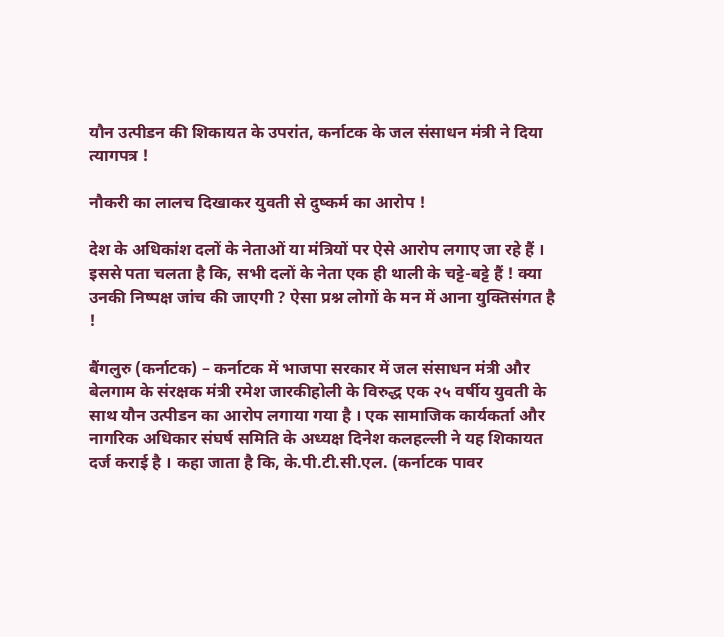यौन उत्पीडन की शिकायत के उपरांत, कर्नाटक के जल संसाधन मंत्री ने दिया त्यागपत्र !

नौकरी का लालच दिखाकर युवती से दुष्कर्म का आरोप !

देश के अधिकांश दलों के नेताओं या मंत्रियों पर ऐसे आरोप लगाए जा रहे हैं । इससे पता चलता है कि, सभी दलों के नेता एक ही थाली के चट्टे-बट्टे हैं ! क्या उनकी निष्पक्ष जांच की जाएगी ? ऐसा प्रश्न लोगों के मन में आना युक्तिसंगत है !

बैंगलुरु (कर्नाटक) – कर्नाटक में भाजपा सरकार में जल संसाधन मंत्री और बेलगाम के संरक्षक मंत्री रमेश जारकीहोली के विरुद्ध एक २५ वर्षीय युवती के साथ यौन उत्पीडन का आरोप लगाया गया है । एक सामाजिक कार्यकर्ता और नागरिक अधिकार संघर्ष समिति के अध्यक्ष दिनेश कलहल्ली ने यह शिकायत दर्ज कराई है । कहा जाता है कि, के.पी.टी.सी.एल. (कर्नाटक पावर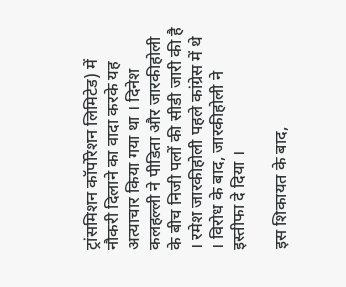ट्रांसमिशन कॉर्पोरेशन लिमिटेड) में नौकरी दिलाने का वादा करके यह अत्याचार किया गया था । दिनेश कलहल्ली ने पीडिता और जारकीहोली के बीच निजी पलों की सीडी जारी की है । रमेश जारकीहोली पहले कांग्रेस में थे । विरोध के बाद, जारकीहोली ने इस्तीफा दे दिया ।

इस शिकायत के बाद,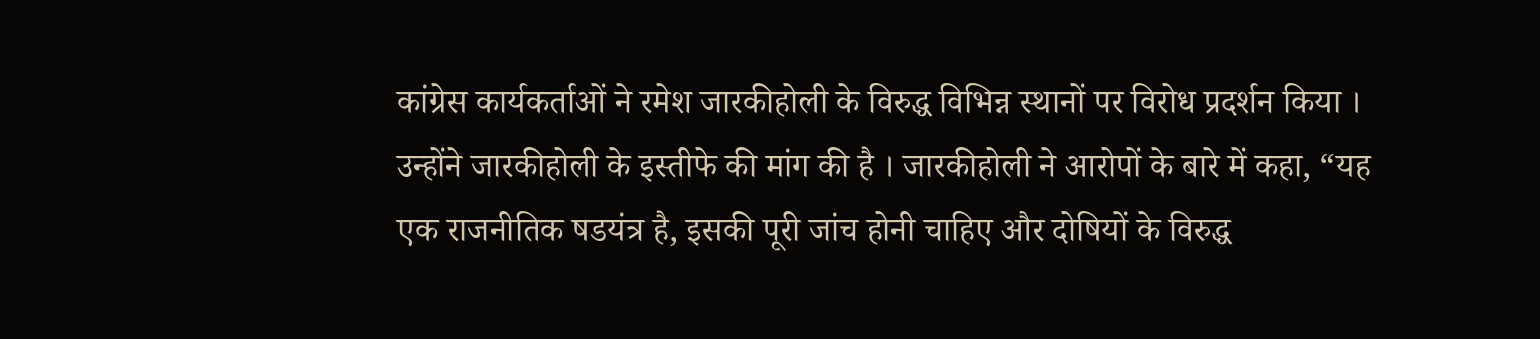कांग्रेस कार्यकर्ताओं ने रमेश जारकीहोली के विरुद्ध विभिन्न स्थानों पर विरोध प्रदर्शन किया । उन्होंने जारकीहोली के इस्तीफे की मांग की है । जारकीहोली ने आरोपों के बारे में कहा, “यह एक राजनीतिक षडयंत्र है, इसकी पूरी जांच होनी चाहिए और दोषियों के विरुद्ध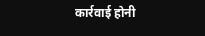कार्रवाई होनी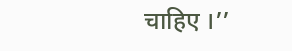चाहिए ।’’